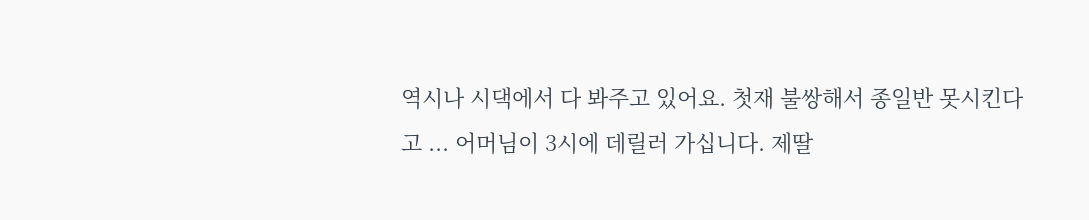역시나 시댁에서 다 봐주고 있어요. 첫재 불쌍해서 종일반 못시킨다고 ... 어머님이 3시에 데릴러 가십니다. 제딸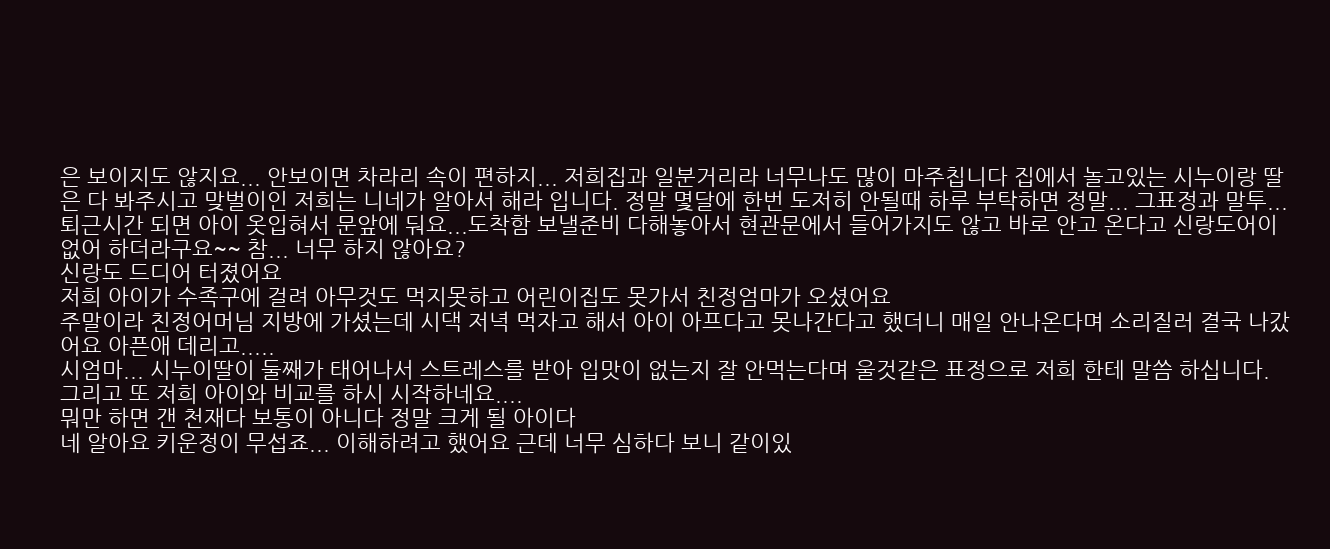은 보이지도 않지요... 안보이면 차라리 속이 편하지... 저희집과 일분거리라 너무나도 많이 마주칩니다 집에서 놀고있는 시누이랑 딸은 다 봐주시고 맞벌이인 저희는 니네가 알아서 해라 입니다. 정말 몇달에 한번 도저히 안될때 하루 부탁하면 정말... 그표정과 말투... 퇴근시간 되면 아이 옷입혀서 문앞에 둬요...도착함 보낼준비 다해놓아서 현관문에서 들어가지도 않고 바로 안고 온다고 신랑도어이없어 하더라구요~~ 참... 너무 하지 않아요?
신랑도 드디어 터졌어요
저희 아이가 수족구에 걸려 아무것도 먹지못하고 어린이집도 못가서 친정엄마가 오셨어요
주말이라 친정어머님 지방에 가셨는데 시댁 저녁 먹자고 해서 아이 아프다고 못나간다고 했더니 매일 안나온다며 소리질러 결국 나갔어요 아픈애 데리고.....
시엄마... 시누이딸이 둘째가 태어나서 스트레스를 받아 입맛이 없는지 잘 안먹는다며 울것같은 표정으로 저희 한테 말씀 하십니다. 그리고 또 저희 아이와 비교를 하시 시작하네요....
뭐만 하면 갠 천재다 보통이 아니다 정말 크게 될 아이다
네 알아요 키운정이 무섭죠... 이해하려고 했어요 근데 너무 심하다 보니 같이있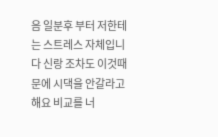음 일분후 부터 저한테는 스트레스 자체입니다 신랑 조차도 이것때문에 시댁을 안갈라고 해요 비교를 너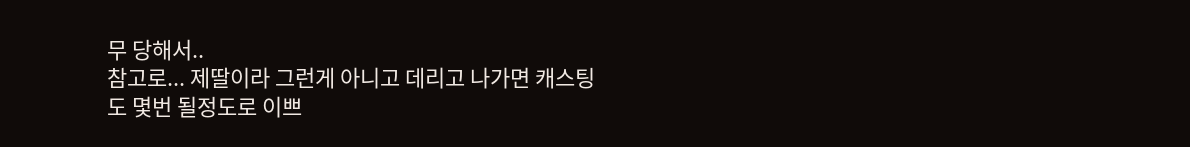무 당해서..
참고로... 제딸이라 그런게 아니고 데리고 나가면 캐스팅도 몇번 될정도로 이쁘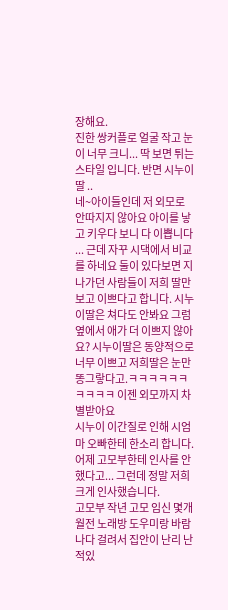장해요.
진한 쌍커플로 얼굴 작고 눈이 너무 크니... 딱 보면 튀는 스타일 입니다. 반면 시누이 딸 ..
네~아이들인데 저 외모로 안따지지 않아요 아이를 낳고 키우다 보니 다 이쁩니다 ... 근데 자꾸 시댁에서 비교를 하네요 둘이 있다보면 지나가던 사람들이 저희 딸만 보고 이쁘다고 합니다. 시누이딸은 쳐다도 안봐요 그럼 옆에서 애가 더 이쁘지 않아요? 시누이딸은 동양적으로 너무 이쁘고 저희딸은 눈만 똥그랗다고.ㅋㅋㅋㅋㅋㅋㅋㅋㅋㅋ 이젠 외모까지 차별받아요
시누이 이간질로 인해 시엄마 오빠한테 한소리 합니다.
어제 고모부한테 인사를 안했다고... 그런데 정말 저희 크게 인사했습니다.
고모부 작년 고모 임신 몇개월전 노래방 도우미랑 바람나다 걸려서 집안이 난리 난적있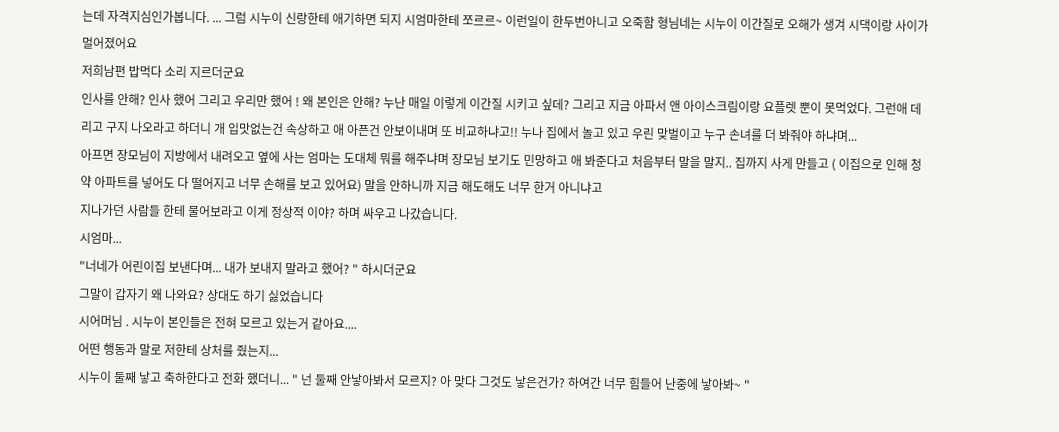는데 자격지심인가봅니다. ... 그럼 시누이 신랑한테 애기하면 되지 시엄마한테 쪼르르~ 이런일이 한두번아니고 오죽함 형님네는 시누이 이간질로 오해가 생겨 시댁이랑 사이가 멀어졌어요
저희남편 밥먹다 소리 지르더군요
인사를 안해? 인사 했어 그리고 우리만 했어 ! 왜 본인은 안해? 누난 매일 이렇게 이간질 시키고 싶데? 그리고 지금 아파서 앤 아이스크림이랑 요플렛 뿐이 못먹었다. 그런애 데리고 구지 나오라고 하더니 개 입맛없는건 속상하고 애 아픈건 안보이내며 또 비교하냐고!! 누나 집에서 놀고 있고 우린 맞벌이고 누구 손녀를 더 봐줘야 하냐며...
아프면 장모님이 지방에서 내려오고 옆에 사는 엄마는 도대체 뭐를 해주냐며 장모님 보기도 민망하고 애 봐준다고 처음부터 말을 말지.. 집까지 사게 만들고 ( 이집으로 인해 청약 아파트를 넣어도 다 떨어지고 너무 손해를 보고 있어요) 말을 안하니까 지금 해도해도 너무 한거 아니냐고
지나가던 사람들 한테 물어보라고 이게 정상적 이야? 하며 싸우고 나갔습니다.
시엄마...
"너네가 어린이집 보낸다며... 내가 보내지 말라고 했어? " 하시더군요
그말이 갑자기 왜 나와요? 상대도 하기 싫었습니다
시어머님 . 시누이 본인들은 전혀 모르고 있는거 같아요....
어떤 행동과 말로 저한테 상처를 줬는지...
시누이 둘째 낳고 축하한다고 전화 했더니... " 넌 둘째 안낳아봐서 모르지? 아 맞다 그것도 낳은건가? 하여간 너무 힘들어 난중에 낳아봐~ "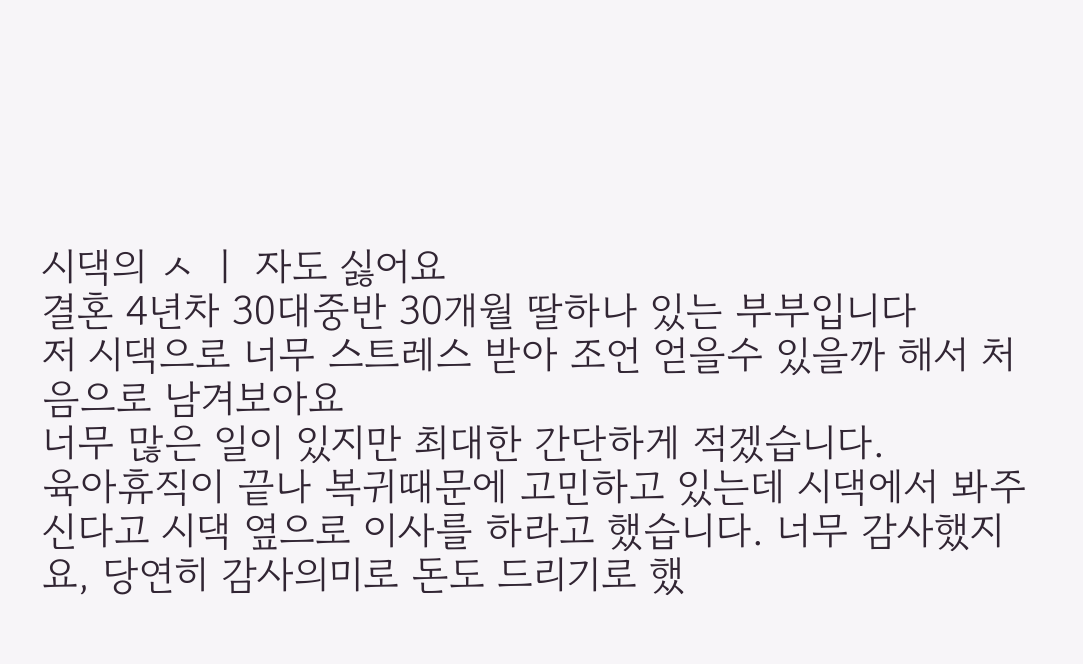시댁의 ㅅ ㅣ 자도 싫어요
결혼 4년차 30대중반 30개월 딸하나 있는 부부입니다
저 시댁으로 너무 스트레스 받아 조언 얻을수 있을까 해서 처음으로 남겨보아요
너무 많은 일이 있지만 최대한 간단하게 적겠습니다.
육아휴직이 끝나 복귀때문에 고민하고 있는데 시댁에서 봐주신다고 시댁 옆으로 이사를 하라고 했습니다. 너무 감사했지요, 당연히 감사의미로 돈도 드리기로 했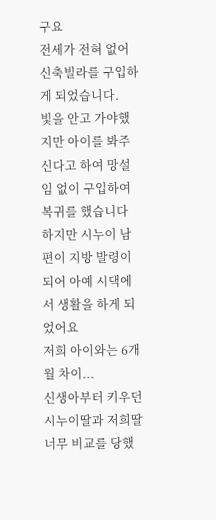구요
전세가 전혀 없어 신축빌라를 구입하게 되었습니다.
빛을 안고 가야했지만 아이를 봐주신다고 하여 망설임 없이 구입하여 복귀를 했습니다
하지만 시누이 남편이 지방 발령이 되어 아예 시댁에서 생활을 하게 되었어요
저희 아이와는 6개월 차이...
신생아부터 키우던 시누이딸과 저희딸 너무 비교를 당했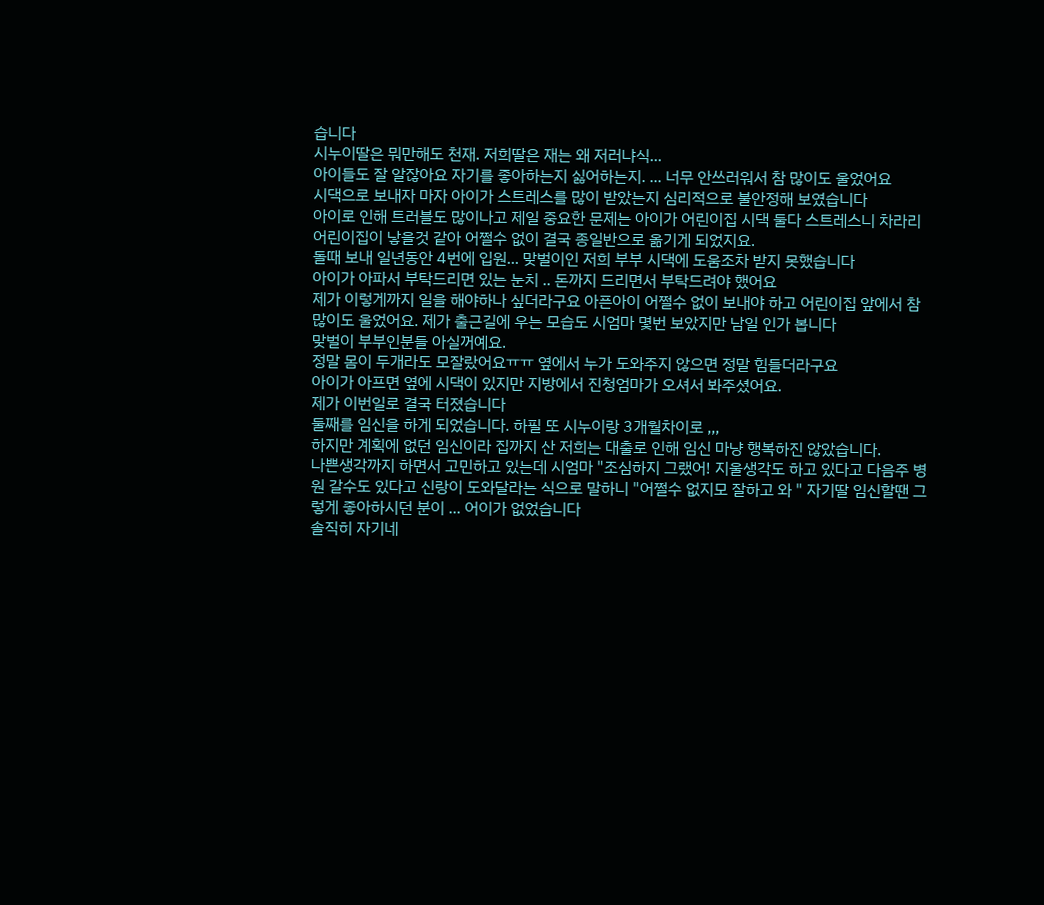습니다
시누이딸은 뭐만해도 천재. 저희딸은 재는 왜 저러냐식...
아이들도 잘 알잖아요 자기를 좋아하는지 싫어하는지. ... 너무 안쓰러워서 참 많이도 울었어요
시댁으로 보내자 마자 아이가 스트레스를 많이 받았는지 심리적으로 불안정해 보였습니다
아이로 인해 트러블도 많이나고 제일 중요한 문제는 아이가 어린이집 시댁 둘다 스트레스니 차라리 어린이집이 낳을것 같아 어쩔수 없이 결국 종일반으로 옮기게 되었지요.
돌때 보내 일년동안 4번에 입원... 맞벌이인 저희 부부 시댁에 도움조차 받지 못했습니다
아이가 아파서 부탁드리면 있는 눈치 .. 돈까지 드리면서 부탁드려야 했어요
제가 이렇게까지 일을 해야하나 싶더라구요 아픈아이 어쩔수 없이 보내야 하고 어린이집 앞에서 참 많이도 울었어요. 제가 출근길에 우는 모습도 시엄마 몇번 보았지만 남일 인가 봅니다
맞벌이 부부인분들 아실꺼예요.
정말 몸이 두개라도 모잘랐어요ㅠㅠ 옆에서 누가 도와주지 않으면 정말 힘들더라구요
아이가 아프면 옆에 시댁이 있지만 지방에서 진청엄마가 오셔서 봐주셨어요.
제가 이번일로 결국 터졌습니다
둘째를 임신을 하게 되었습니다. 하필 또 시누이랑 3개월차이로 ,,,
하지만 계획에 없던 임신이라 집까지 산 저희는 대출로 인해 임신 마냥 행복하진 않았습니다.
나쁜생각까지 하면서 고민하고 있는데 시엄마 "조심하지 그랬어! 지울생각도 하고 있다고 다음주 병원 갈수도 있다고 신랑이 도와달라는 식으로 말하니 "어쩔수 없지모 잘하고 와 " 자기딸 임신할땐 그렇게 좋아하시던 분이 ... 어이가 없었습니다
솔직히 자기네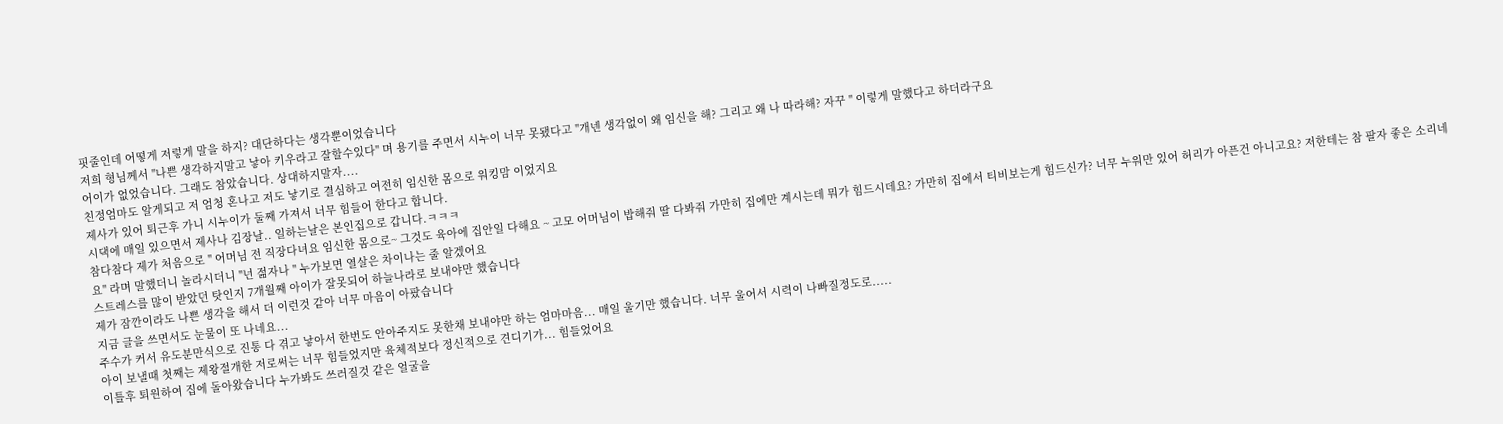핏줄인데 어떻게 저렇게 말을 하지? 대단하다는 생각뿐이었습니다
저희 형님께서 "나쁜 생각하지말고 낳아 키우라고 잘할수있다" 며 용기를 주면서 시누이 너무 못됐다고 "개넨 생각없이 왜 임신을 해? 그리고 왜 나 따라해? 자꾸 " 이렇게 말했다고 하더라구요
어이가 없었습니다. 그래도 참았습니다. 상대하지말자....
친정엄마도 알게되고 저 엄청 혼나고 저도 낳기로 결심하고 여전히 임신한 몸으로 워킹맘 이었지요
제사가 있어 퇴근후 가니 시누이가 둘째 가져서 너무 힘들어 한다고 합니다.
시댁에 매일 있으면서 제사나 김장날.. 일하는날은 본인집으로 갑니다.ㅋㅋㅋ
참다참다 제가 처음으로 " 어머님 전 직장다녀요 임신한 몸으로~ 그것도 육아에 집안일 다해요 ~ 고모 어머님이 밥해줘 딸 다봐줘 가만히 집에만 계시는데 뭐가 힘드시데요? 가만히 집에서 티비보는게 힘드신가? 너무 누워만 있어 허리가 아픈건 아니고요? 저한테는 참 팔자 좋은 소리네요" 라며 말했더니 놀라시더니 "넌 젊자나 " 누가보면 열살은 차이나는 줄 알겠어요
스트레스를 많이 받았던 탓인지 7개월째 아이가 잘못되어 하늘나라로 보내야만 했습니다
제가 잠깐이라도 나쁜 생각을 해서 더 이런것 같아 너무 마음이 아팠습니다
지금 글을 쓰면서도 눈물이 또 나네요...
주수가 커서 유도분만식으로 진통 다 겪고 낳아서 한번도 안아주지도 못한채 보내야만 하는 엄마마음... 매일 울기만 했습니다. 너무 울어서 시력이 나빠질정도로.....
아이 보낼때 첫째는 제왕절개한 저로써는 너무 힘들었지만 육체적보다 정신적으로 견디기가... 힘들었어요
이틀후 퇴원하여 집에 돌아왔습니다 누가봐도 쓰러질것 같은 얼굴을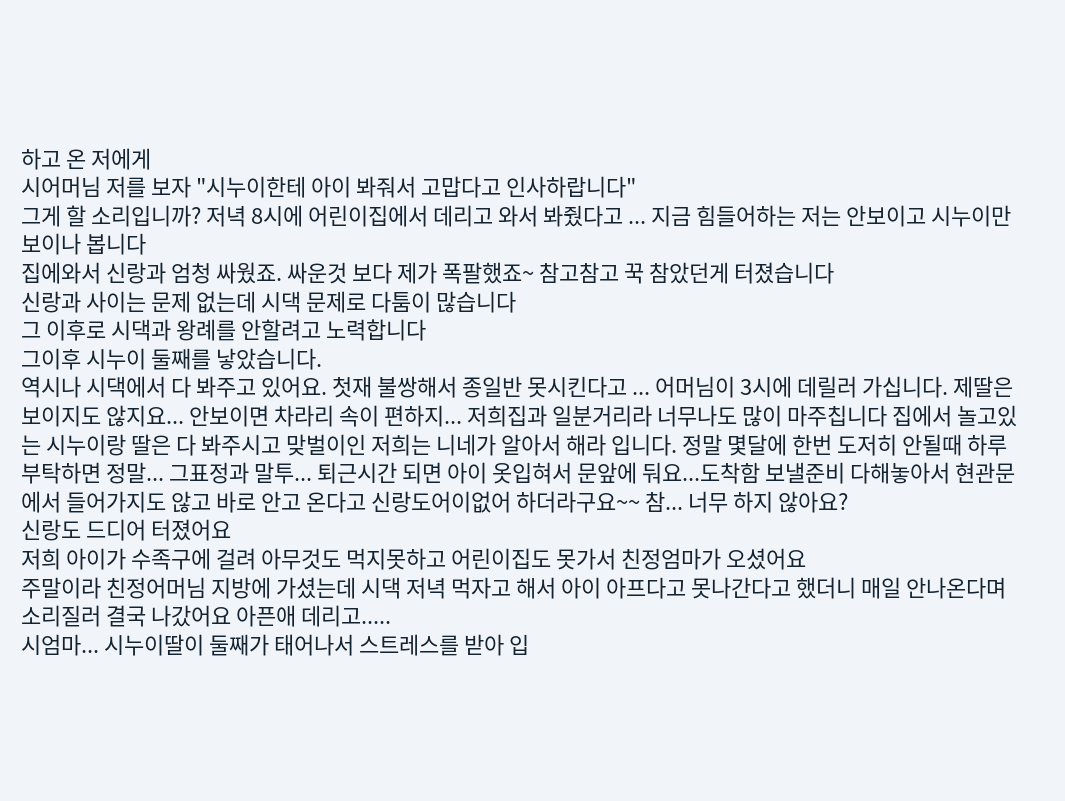하고 온 저에게
시어머님 저를 보자 "시누이한테 아이 봐줘서 고맙다고 인사하랍니다"
그게 할 소리입니까? 저녁 8시에 어린이집에서 데리고 와서 봐줬다고 ... 지금 힘들어하는 저는 안보이고 시누이만 보이나 봅니다
집에와서 신랑과 엄청 싸웠죠. 싸운것 보다 제가 폭팔했죠~ 참고참고 꾹 참았던게 터졌습니다
신랑과 사이는 문제 없는데 시댁 문제로 다툼이 많습니다
그 이후로 시댁과 왕례를 안할려고 노력합니다
그이후 시누이 둘째를 낳았습니다.
역시나 시댁에서 다 봐주고 있어요. 첫재 불쌍해서 종일반 못시킨다고 ... 어머님이 3시에 데릴러 가십니다. 제딸은 보이지도 않지요... 안보이면 차라리 속이 편하지... 저희집과 일분거리라 너무나도 많이 마주칩니다 집에서 놀고있는 시누이랑 딸은 다 봐주시고 맞벌이인 저희는 니네가 알아서 해라 입니다. 정말 몇달에 한번 도저히 안될때 하루 부탁하면 정말... 그표정과 말투... 퇴근시간 되면 아이 옷입혀서 문앞에 둬요...도착함 보낼준비 다해놓아서 현관문에서 들어가지도 않고 바로 안고 온다고 신랑도어이없어 하더라구요~~ 참... 너무 하지 않아요?
신랑도 드디어 터졌어요
저희 아이가 수족구에 걸려 아무것도 먹지못하고 어린이집도 못가서 친정엄마가 오셨어요
주말이라 친정어머님 지방에 가셨는데 시댁 저녁 먹자고 해서 아이 아프다고 못나간다고 했더니 매일 안나온다며 소리질러 결국 나갔어요 아픈애 데리고.....
시엄마... 시누이딸이 둘째가 태어나서 스트레스를 받아 입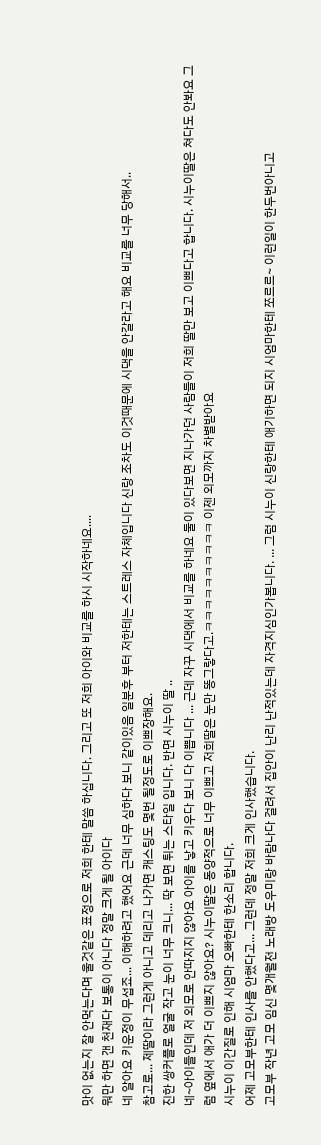맛이 없는지 잘 안먹는다며 울것같은 표정으로 저희 한테 말씀 하십니다. 그리고 또 저희 아이와 비교를 하시 시작하네요....
뭐만 하면 갠 천재다 보통이 아니다 정말 크게 될 아이다
네 알아요 키운정이 무섭죠... 이해하려고 했어요 근데 너무 심하다 보니 같이있음 일분후 부터 저한테는 스트레스 자체입니다 신랑 조차도 이것때문에 시댁을 안갈라고 해요 비교를 너무 당해서..
참고로... 제딸이라 그런게 아니고 데리고 나가면 캐스팅도 몇번 될정도로 이쁘장해요.
진한 쌍커플로 얼굴 작고 눈이 너무 크니... 딱 보면 튀는 스타일 입니다. 반면 시누이 딸 ..
네~아이들인데 저 외모로 안따지지 않아요 아이를 낳고 키우다 보니 다 이쁩니다 ... 근데 자꾸 시댁에서 비교를 하네요 둘이 있다보면 지나가던 사람들이 저희 딸만 보고 이쁘다고 합니다. 시누이딸은 쳐다도 안봐요 그럼 옆에서 애가 더 이쁘지 않아요? 시누이딸은 동양적으로 너무 이쁘고 저희딸은 눈만 똥그랗다고.ㅋㅋㅋㅋㅋㅋㅋㅋㅋㅋ 이젠 외모까지 차별받아요
시누이 이간질로 인해 시엄마 오빠한테 한소리 합니다.
어제 고모부한테 인사를 안했다고... 그런데 정말 저희 크게 인사했습니다.
고모부 작년 고모 임신 몇개월전 노래방 도우미랑 바람나다 걸려서 집안이 난리 난적있는데 자격지심인가봅니다. ... 그럼 시누이 신랑한테 애기하면 되지 시엄마한테 쪼르르~ 이런일이 한두번아니고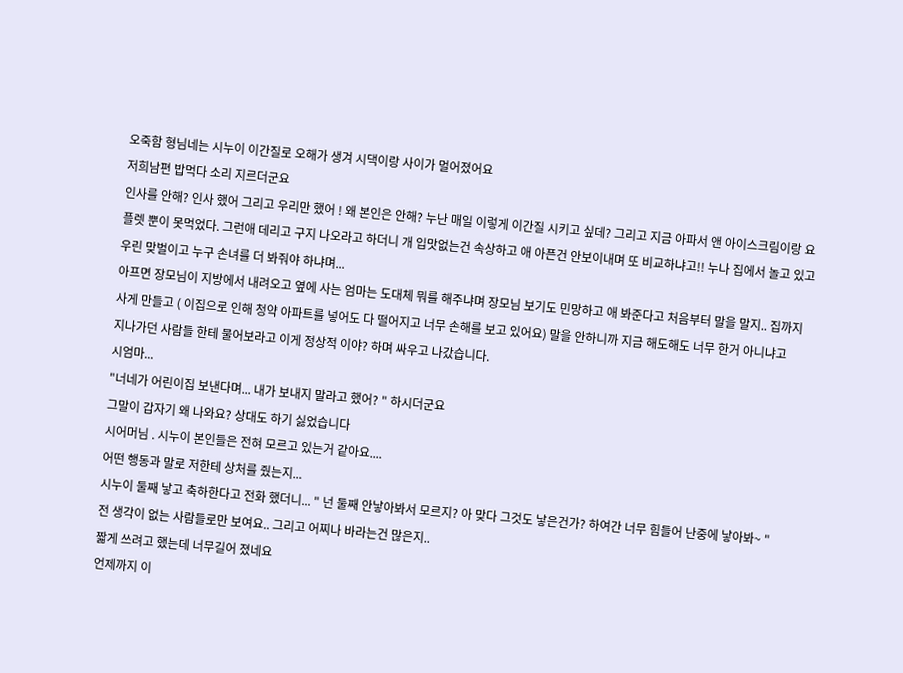오죽함 형님네는 시누이 이간질로 오해가 생겨 시댁이랑 사이가 멀어졌어요
저희남편 밥먹다 소리 지르더군요
인사를 안해? 인사 했어 그리고 우리만 했어 ! 왜 본인은 안해? 누난 매일 이렇게 이간질 시키고 싶데? 그리고 지금 아파서 앤 아이스크림이랑 요플렛 뿐이 못먹었다. 그런애 데리고 구지 나오라고 하더니 개 입맛없는건 속상하고 애 아픈건 안보이내며 또 비교하냐고!! 누나 집에서 놀고 있고 우린 맞벌이고 누구 손녀를 더 봐줘야 하냐며...
아프면 장모님이 지방에서 내려오고 옆에 사는 엄마는 도대체 뭐를 해주냐며 장모님 보기도 민망하고 애 봐준다고 처음부터 말을 말지.. 집까지 사게 만들고 ( 이집으로 인해 청약 아파트를 넣어도 다 떨어지고 너무 손해를 보고 있어요) 말을 안하니까 지금 해도해도 너무 한거 아니냐고
지나가던 사람들 한테 물어보라고 이게 정상적 이야? 하며 싸우고 나갔습니다.
시엄마...
"너네가 어린이집 보낸다며... 내가 보내지 말라고 했어? " 하시더군요
그말이 갑자기 왜 나와요? 상대도 하기 싫었습니다
시어머님 . 시누이 본인들은 전혀 모르고 있는거 같아요....
어떤 행동과 말로 저한테 상처를 줬는지...
시누이 둘째 낳고 축하한다고 전화 했더니... " 넌 둘째 안낳아봐서 모르지? 아 맞다 그것도 낳은건가? 하여간 너무 힘들어 난중에 낳아봐~ "
전 생각이 없는 사람들로만 보여요.. 그리고 어찌나 바라는건 많은지..
짧게 쓰려고 했는데 너무길어 졌네요
언제까지 이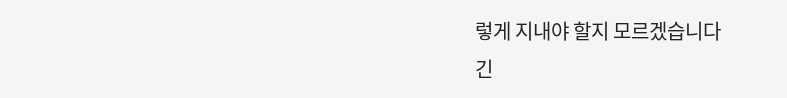렇게 지내야 할지 모르겠습니다
긴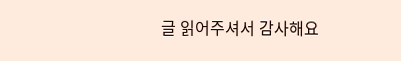글 읽어주셔서 감사해요